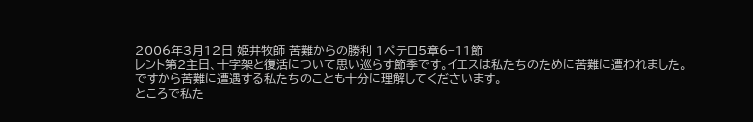2006年3月12日 姫井牧師 苦難からの勝利 1ペテロ5章6−11節
レント第2主日、十字架と復活について思い巡らす節季です。イエスは私たちのために苦難に遭われました。
ですから苦難に遭遇する私たちのことも十分に理解してくださいます。
ところで私た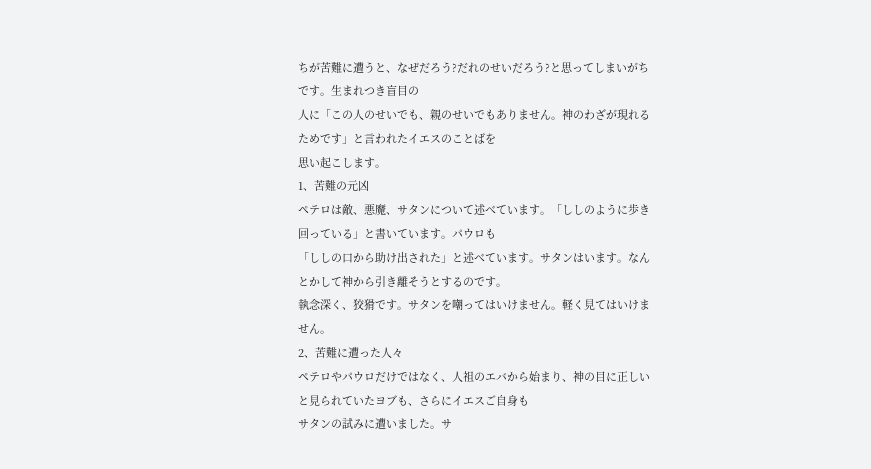ちが苦難に遭うと、なぜだろう?だれのせいだろう?と思ってしまいがちです。生まれつき盲目の
人に「この人のせいでも、親のせいでもありません。神のわざが現れるためです」と言われたイエスのことばを
思い起こします。
1、苦難の元凶
ペテロは敵、悪魔、サタンについて述べています。「ししのように歩き回っている」と書いています。パウロも
「ししの口から助け出された」と述べています。サタンはいます。なんとかして神から引き離そうとするのです。
執念深く、狡猾です。サタンを嘲ってはいけません。軽く見てはいけません。
2、苦難に遭った人々
ペテロやパウロだけではなく、人祖のエバから始まり、神の目に正しいと見られていたヨブも、さらにイエスご自身も
サタンの試みに遭いました。サ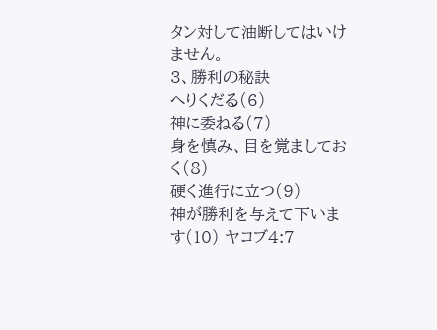タン対して油断してはいけません。
3、勝利の秘訣
へりくだる(6)
神に委ねる(7)
身を慎み、目を覚ましておく(8)
硬く進行に立つ(9)
神が勝利を与えて下います(10) ヤコブ4:7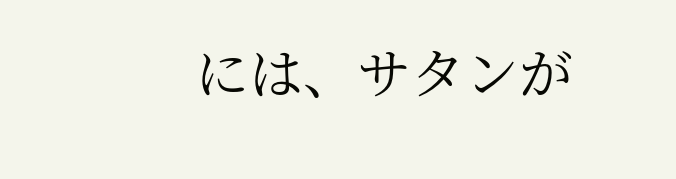には、サタンが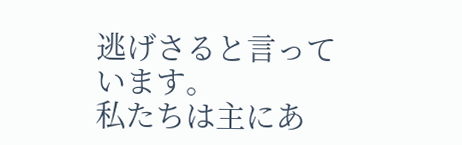逃げさると言っています。
私たちは主にあ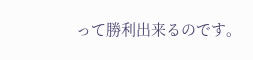って勝利出来るのです。